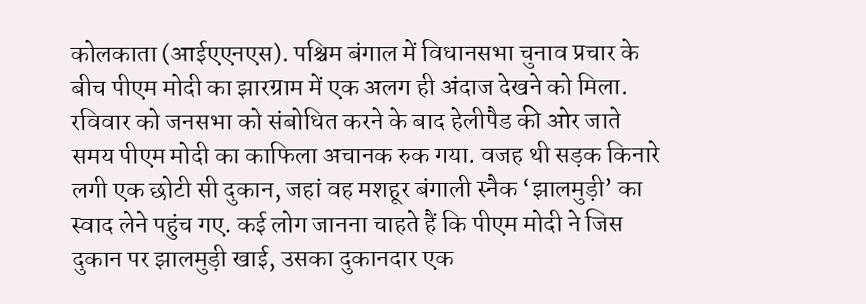कोलकाता (आईएएनएस). पश्चिम बंगाल में विधानसभा चुनाव प्रचार के बीच पीएम मोदी का झारग्राम में एक अलग ही अंदाज देखने को मिला. रविवार को जनसभा को संबोधित करने के बाद हेलीपैड की ओर जाते समय पीएम मोदी का काफिला अचानक रुक गया. वजह थी सड़क किनारे लगी एक छोटी सी दुकान, जहां वह मशहूर बंगाली स्नैक ‘झालमुड़ी’ का स्वाद लेने पहुंच गए. कई लोग जानना चाहते हैं कि पीएम मोदी ने जिस दुकान पर झालमुड़ी खाई, उसका दुकानदार एक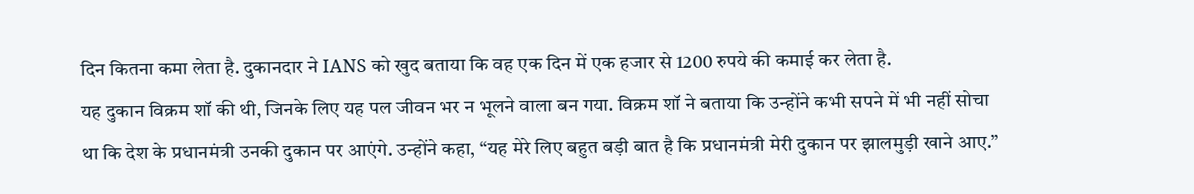दिन कितना कमा लेता है. दुकानदार ने IANS को खुद बताया कि वह एक दिन में एक हजार से 1200 रुपये की कमाई कर लेता है.
यह दुकान विक्रम शॉ की थी, जिनके लिए यह पल जीवन भर न भूलने वाला बन गया. विक्रम शॉ ने बताया कि उन्होंने कभी सपने में भी नहीं सोचा था कि देश के प्रधानमंत्री उनकी दुकान पर आएंगे. उन्होंने कहा, “यह मेरे लिए बहुत बड़ी बात है कि प्रधानमंत्री मेरी दुकान पर झालमुड़ी खाने आए.”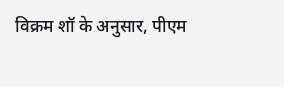विक्रम शॉ के अनुसार, पीएम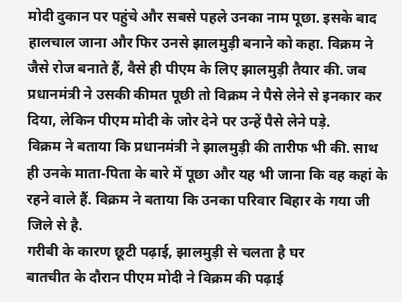मोदी दुकान पर पहुंचे और सबसे पहले उनका नाम पूछा. इसके बाद हालचाल जाना और फिर उनसे झालमुड़ी बनाने को कहा. विक्रम ने जैसे रोज बनाते हैं, वैसे ही पीएम के लिए झालमुड़ी तैयार की. जब प्रधानमंत्री ने उसकी कीमत पूछी तो विक्रम ने पैसे लेने से इनकार कर दिया, लेकिन पीएम मोदी के जोर देने पर उन्हें पैसे लेने पड़े.
विक्रम ने बताया कि प्रधानमंत्री ने झालमुड़ी की तारीफ भी की. साथ ही उनके माता-पिता के बारे में पूछा और यह भी जाना कि वह कहां के रहने वाले हैं. विक्रम ने बताया कि उनका परिवार बिहार के गया जी जिले से है.
गरीबी के कारण छूटी पढ़ाई, झालमुड़ी से चलता है घर
बातचीत के दौरान पीएम मोदी ने विक्रम की पढ़ाई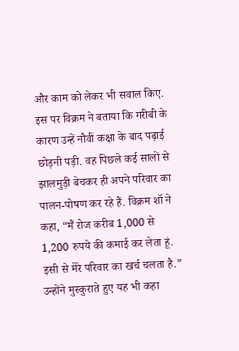और काम को लेकर भी सवाल किए. इस पर विक्रम ने बताया कि गरीबी के कारण उन्हें नौवीं कक्षा के बाद पढ़ाई छोड़नी पड़ी. वह पिछले कई सालों से झालमुड़ी बेचकर ही अपने परिवार का पालन-पोषण कर रहे हैं. विक्रम शॉ ने कहा, “मैं रोज करीब 1,000 से 1,200 रुपये की कमाई कर लेता हूं. इसी से मेरे परिवार का खर्च चलता है.” उन्होंने मुस्कुराते हुए यह भी कहा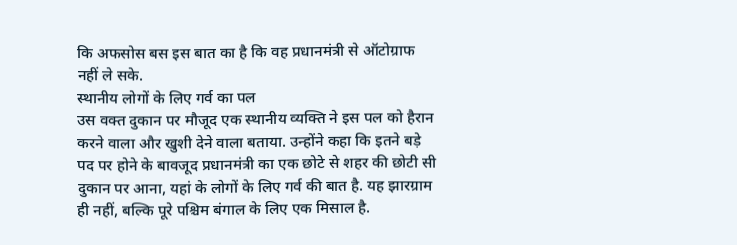कि अफसोस बस इस बात का है कि वह प्रधानमंत्री से ऑटोग्राफ नहीं ले सके.
स्थानीय लोगों के लिए गर्व का पल
उस वक्त दुकान पर मौजूद एक स्थानीय व्यक्ति ने इस पल को हैरान करने वाला और खुशी देने वाला बताया. उन्होंने कहा कि इतने बड़े पद पर होने के बावजूद प्रधानमंत्री का एक छोटे से शहर की छोटी सी दुकान पर आना, यहां के लोगों के लिए गर्व की बात है. यह झारग्राम ही नहीं, बल्कि पूरे पश्चिम बंगाल के लिए एक मिसाल है.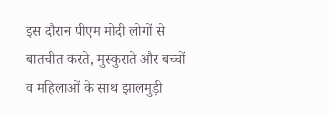इस दौरान पीएम मोदी लोगों से बातचीत करते, मुस्कुराते और बच्चों व महिलाओं के साथ झालमुड़ी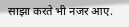साझा करते भी नजर आए.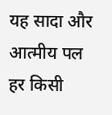यह सादा और आत्मीय पल हर किसी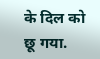के दिल को छू गया.